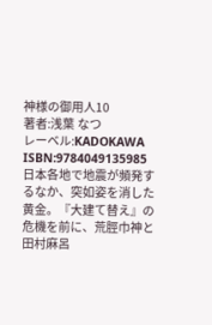神様の御用人10
著者:浅葉 なつ
レーベル:KADOKAWA
ISBN:9784049135985
日本各地で地震が頻発するなか、突如姿を消した黄金。『大建て替え』の危機を前に、荒脛巾神と田村麻呂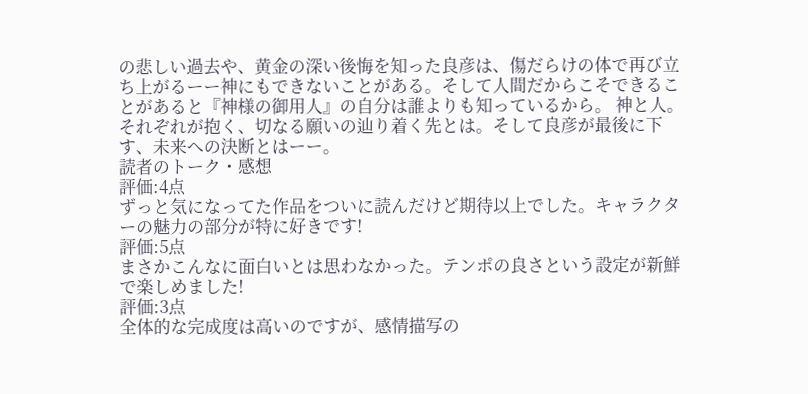の悲しい過去や、黄金の深い後悔を知った良彦は、傷だらけの体で再び立ち上がるーー神にもできないことがある。そして人間だからこそできることがあると『神様の御用人』の自分は誰よりも知っているから。 神と人。それぞれが抱く、切なる願いの辿り着く先とは。そして良彦が最後に下す、未来への決断とはーー。
読者のトーク・感想
評価:4点
ずっと気になってた作品をついに読んだけど期待以上でした。キャラクターの魅力の部分が特に好きです!
評価:5点
まさかこんなに面白いとは思わなかった。テンポの良さという設定が新鮮で楽しめました!
評価:3点
全体的な完成度は高いのですが、感情描写の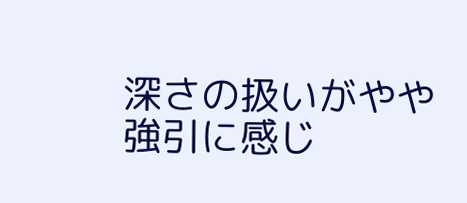深さの扱いがやや強引に感じ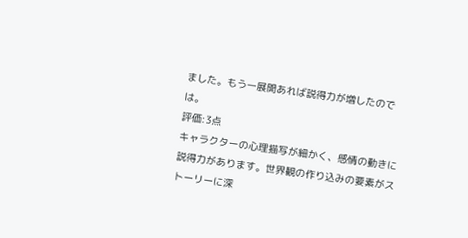ました。もう一展開あれば説得力が増したのでは。
評価:3点
キャラクターの心理描写が細かく、感情の動きに説得力があります。世界観の作り込みの要素がストーリーに深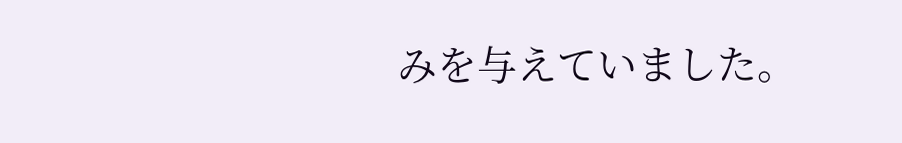みを与えていました。